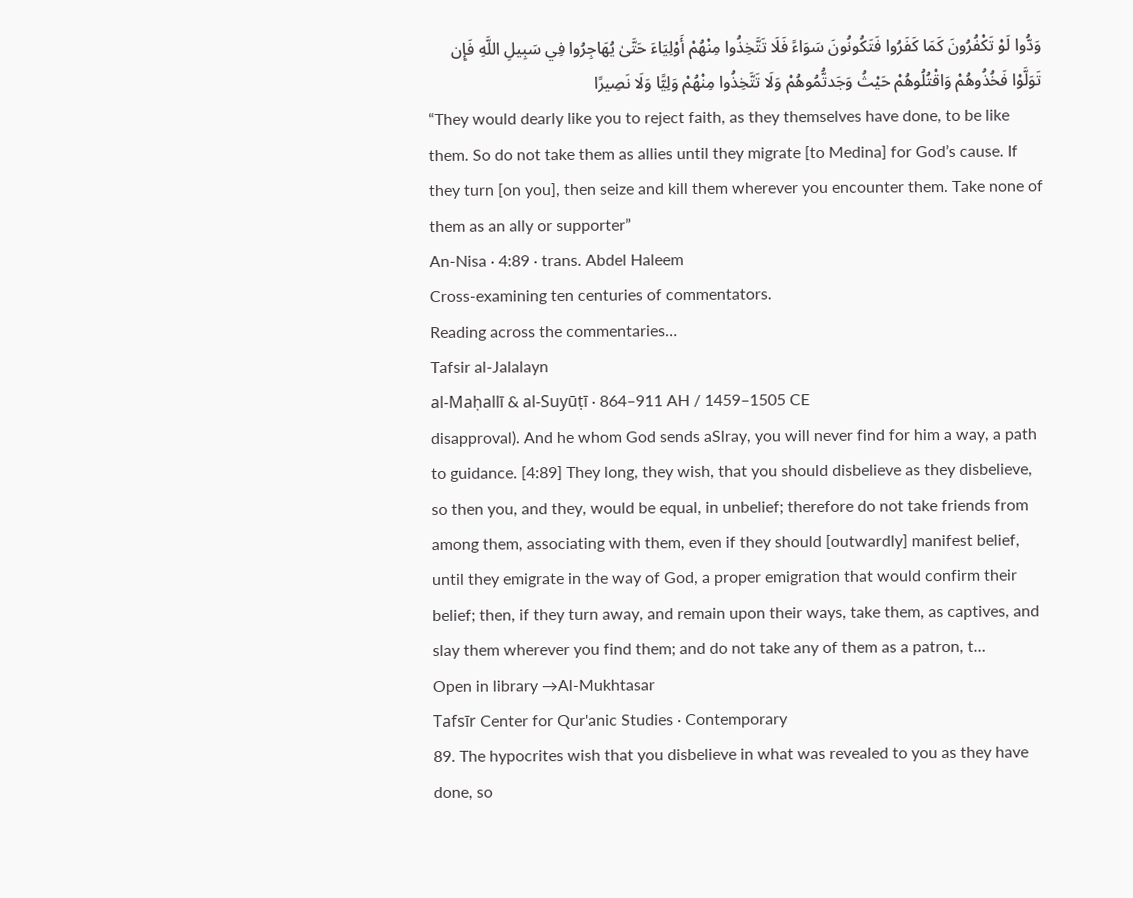وَدُّوا لَوْ تَكْفُرُونَ كَمَا كَفَرُوا فَتَكُونُونَ سَوَاءً فَلَا تَتَّخِذُوا مِنْهُمْ أَوْلِيَاءَ حَتَّىٰ يُهَاجِرُوا فِي سَبِيلِ اللَّهِ فَإِن تَوَلَّوْا فَخُذُوهُمْ وَاقْتُلُوهُمْ حَيْثُ وَجَدتُّمُوهُمْ وَلَا تَتَّخِذُوا مِنْهُمْ وَلِيًّا وَلَا نَصِيرًا
“They would dearly like you to reject faith, as they themselves have done, to be like them. So do not take them as allies until they migrate [to Medina] for God’s cause. If they turn [on you], then seize and kill them wherever you encounter them. Take none of them as an ally or supporter”
An-Nisa · 4:89 · trans. Abdel Haleem
Cross-examining ten centuries of commentators.
Reading across the commentaries…
Tafsir al-Jalalayn
al-Maḥallī & al-Suyūṭī · 864–911 AH / 1459–1505 CE
disapproval). And he whom God sends aSlray, you will never find for him a way, a path to guidance. [4:89] They long, they wish, that you should disbelieve as they disbelieve, so then you, and they, would be equal, in unbelief; therefore do not take friends from among them, associating with them, even if they should [outwardly] manifest belief, until they emigrate in the way of God, a proper emigration that would confirm their belief; then, if they turn away, and remain upon their ways, take them, as captives, and slay them wherever you find them; and do not take any of them as a patron, t…
Open in library →Al-Mukhtasar
Tafsīr Center for Qur'anic Studies · Contemporary
89. The hypocrites wish that you disbelieve in what was revealed to you as they have done, so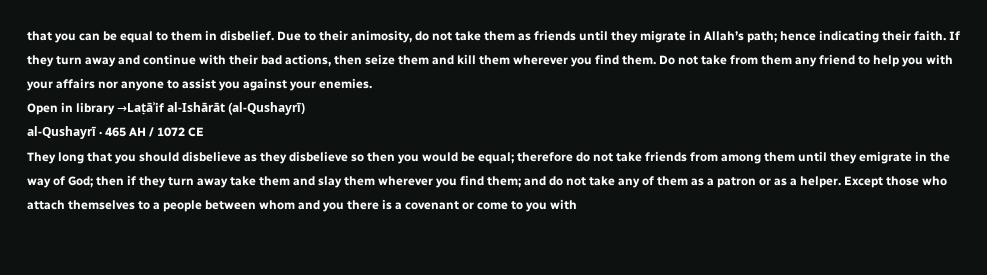that you can be equal to them in disbelief. Due to their animosity, do not take them as friends until they migrate in Allah’s path; hence indicating their faith. If they turn away and continue with their bad actions, then seize them and kill them wherever you find them. Do not take from them any friend to help you with your affairs nor anyone to assist you against your enemies.
Open in library →Laṭāʾif al-Ishārāt (al-Qushayrī)
al-Qushayrī · 465 AH / 1072 CE
They long that you should disbelieve as they disbelieve so then you would be equal; therefore do not take friends from among them until they emigrate in the way of God; then if they turn away take them and slay them wherever you find them; and do not take any of them as a patron or as a helper. Except those who attach themselves to a people between whom and you there is a covenant or come to you with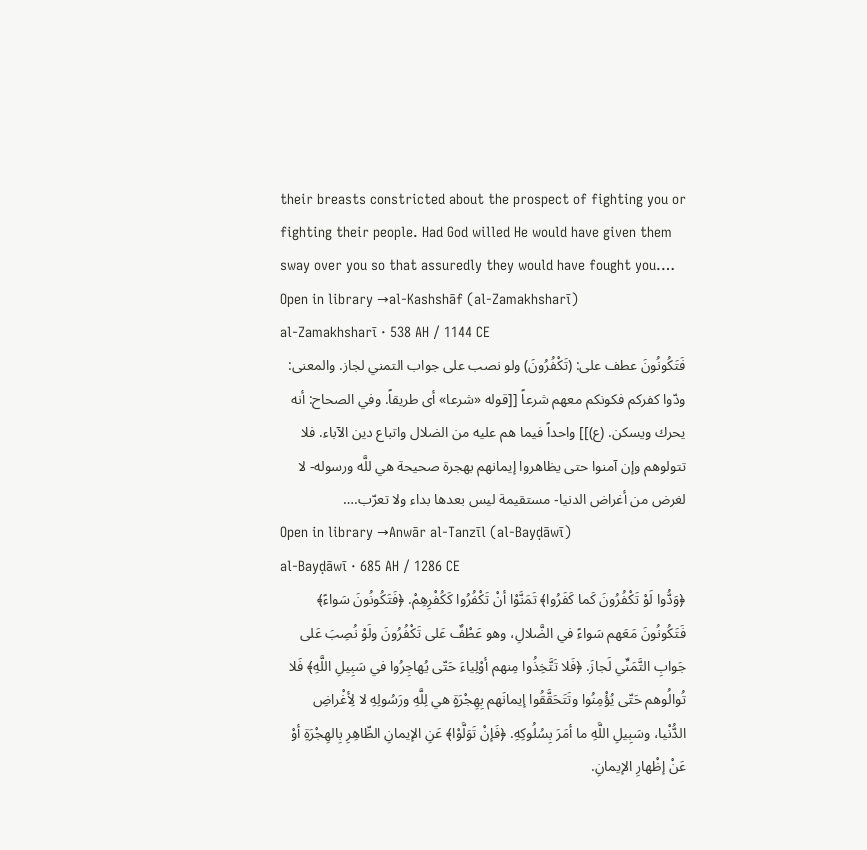their breasts constricted about the prospect of fighting you or fighting their people. Had God willed He would have given them sway over you so that assuredly they would have fought you.…
Open in library →al-Kashshāf (al-Zamakhsharī)
al-Zamakhsharī · 538 AH / 1144 CE
فَتَكُونُونَ عطف على: (تَكْفُرُونَ) ولو نصب على جواب التمني لجاز. والمعنى: ودّوا كفركم فكونكم معهم شرعاً [[قوله «شرعا» أى طريقاً. وفي الصحاح: أنه يحرك ويسكن. (ع)]] واحداً فيما هم عليه من الضلال واتباع دين الآباء. فلا تتولوهم وإن آمنوا حتى يظاهروا إيمانهم بهجرة صحيحة هي للَّه ورسوله- لا لغرض من أغراض الدنيا- مستقيمة ليس بعدها بداء ولا تعرّب.…
Open in library →Anwār al-Tanzīl (al-Bayḍāwī)
al-Bayḍāwī · 685 AH / 1286 CE
﴿وَدُّوا لَوْ تَكْفُرُونَ كَما كَفَرُوا﴾ تَمَنَّوْا أنْ تَكْفُرُوا كَكُفْرِهِمْ. ﴿فَتَكُونُونَ سَواءً﴾ فَتَكُونُونَ مَعَهم سَواءً في الضَّلالِ، وهو عَطْفٌ عَلى تَكْفُرُونَ ولَوْ نُصِبَ عَلى جَوابِ التَّمَنِّي لَجازَ. ﴿فَلا تَتَّخِذُوا مِنهم أوْلِياءَ حَتّى يُهاجِرُوا في سَبِيلِ اللَّهِ﴾ فَلا تُوالُوهم حَتّى يُؤْمِنُوا وتَتَحَقَّقُوا إيمانَهم بِهِجْرَةٍ هي لِلَّهِ ورَسُولِهِ لا لِأغْراضِ الدُّنْيا، وسَبِيلِ اللَّهِ ما أمَرَ بِسُلُوكِهِ. ﴿فَإنْ تَوَلَّوْا﴾ عَنِ الإيمانِ الظّاهِرِ بِالهِجْرَةِ أوْ عَنْ إظْهارِ الإيمانِ.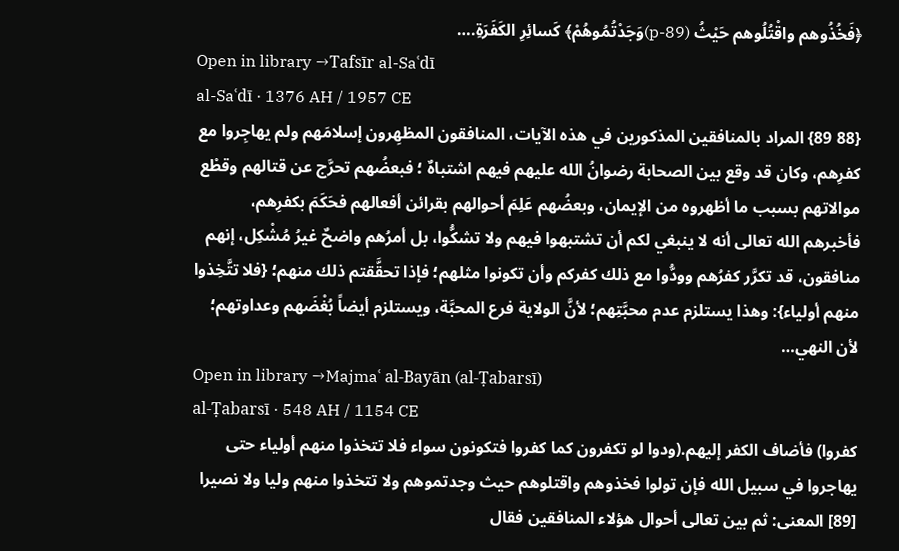﴿فَخُذُوهم واقْتُلُوهم حَيْثُ (p-89)وَجَدْتُمُوهُمْ﴾ كَسائِرِ الكَفَرَةِ.…
Open in library →Tafsīr al-Saʿdī
al-Saʿdī · 1376 AH / 1957 CE
{88 89} المراد بالمنافقين المذكورين في هذه الآيات، المنافقون المظهِرون إسلامَهم ولم يهاجِروا مع كفرِهم، وكان قد وقع بين الصحابة رضوانُ الله عليهم فيهم اشتباهٌ ؛ فبعضُهم تحرَّج عن قتالهم وقطْع موالاتهم بسبب ما أظهروه من الإيمان، وبعضُهم عَلِمَ أحوالهم بقرائن أفعالهم فحَكَمَ بكفرِهم، فأخبرهم الله تعالى أنه لا ينبغي لكم أن تشتبهوا فيهم ولا تشكُّوا، بل أمرُهم واضحٌ غيرُ مُشْكِل، إنهم منافقون، قد تكرَّر كفرُهم وودُّوا مع ذلك كفركم وأن تكونوا مثلهم؛ فإذا تحقَّقتم ذلك منهم؛ {فلا تتَّخِذوا منهم أولياء}: وهذا يستلزم عدم محبَّتِهم؛ لأنَّ الولاية فرع المحبَّة، ويستلزم أيضاً بُغْضَهم وعداوتهم؛ لأن النهي…
Open in library →Majmaʿ al-Bayān (al-Ṭabarsī)
al-Ṭabarsī · 548 AH / 1154 CE
كفروا) فأضاف الكفر إليهم.(ودوا لو تكفرون كما كفروا فتكونون سواء فلا تتخذوا منهم أولياء حتى يهاجروا في سبيل الله فإن تولوا فخذوهم واقتلوهم حيث وجدتموهم ولا تتخذوا منهم وليا ولا نصيرا [89] المعنى: ثم بين تعالى أحوال هؤلاء المنافقين فقال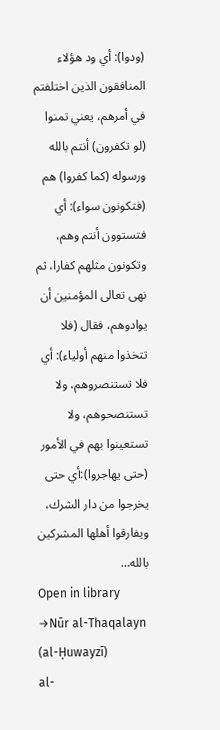(ودوا): أي ود هؤلاء المنافقون الذين اختلفتم في أمرهم، يعني تمنوا (لو تكفرون) أنتم بالله ورسوله (كما كفروا) هم (فتكونون سواء): أي فتستوون أنتم وهم، وتكونون مثلهم كفارا، ثم نهى تعالى المؤمنين أن يوادوهم، فقال (فلا تتخذوا منهم أولياء): أي فلا تستنصروهم، ولا تستنصحوهم، ولا تستعينوا بهم في الأمور (حتى يهاجروا):أي حتى يخرجوا من دار الشرك، ويفارقوا أهلها المشركين بالله…
Open in library →Nūr al-Thaqalayn (al-Ḥuwayzī)
al-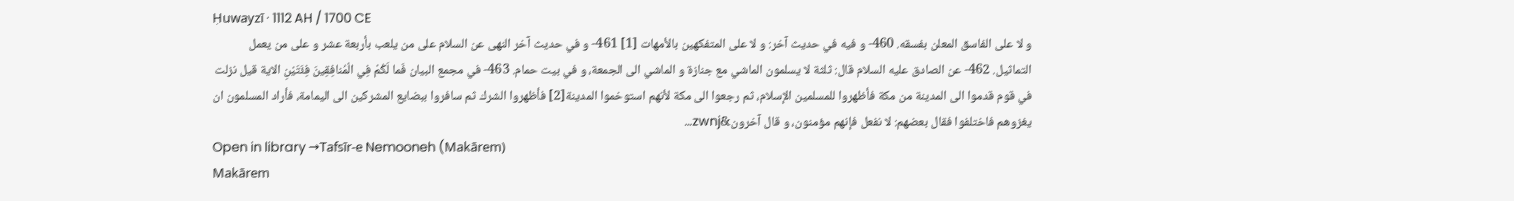Ḥuwayzī · 1112 AH / 1700 CE
و لا على الفاسق المعلن بفسقه. 460- و فيه في حديث آخر: و لا على المتفكهين بالأمهات‌ [1] 461- و في حديث آخر النهى عن السلام على من يلعب بأربعة عشر و على من يعمل التماثيل. 462- عن الصادق عليه السلام قال: ثلثة لا يسلمون الماشي مع جنازة و الماشي الى الجمعة، و في بيت حمام. 463- في مجمع البيان‌ فَما لَكُمْ فِي الْمُنافِقِينَ فِئَتَيْنِ‌ الاية قيل نزلت في قوم قدموا الى المدينة من مكة فأظهروا للمسلمين الإسلام، ثم رجعوا الى مكة لأنهم استوخموا المدينة[2] فأظهروا الشرك ثم سافروا ببضايع المشركين الى اليمامة، فأراد المسلمون ان يغزوهم فاختلفوا فقال بعضهم: لا نفعل فإنهم مؤمنون، و قال آخرون&zwnj…
Open in library →Tafsīr-e Nemooneh (Makārem)
Makārem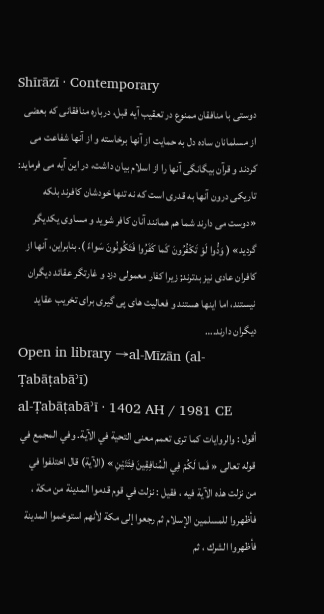Shīrāzī · Contemporary
دوستى با منافقان ممنوع در تعقیب آیه قبل، درباره منافقانى که بعضى از مسلمانان ساده دل به حمایت از آنها برخاسته و از آنها شفاعت مى کردند و قرآن بیگانگى آنها را از اسلام بیان داشت، در این آیه مى فرماید: تاریکى درون آنها به قدرى است که نه تنها خودشان کافرند بلکه «دوست مى دارند شما هم همانند آنان کافر شوید و مساوى یکدیگر گردید» ( وَدُّوا لَوْ تَکْفُرُونَ کَما کَفَرُوا فَتَکُونُونَ سَواءً ). بنابراین، آنها از کافران عادى نیز بدترند; زیرا کفار معمولى دزد و غارتگر عقائد دیگران نیستند، اما اینها هستند و فعالیت هاى پى گیرى براى تخریب عقاید دیگران دارند.…
Open in library →al-Mīzān (al-Ṭabāṭabāʾī)
al-Ṭabāṭabāʾī · 1402 AH / 1981 CE
أقول : والروايات كما ترى تعمم معنى التحية في الآية. وفي المجمع في قوله تعالى « فَما لَكُمْ فِي الْمُنافِقِينَ فِئَتَيْنِ » (الآية) قال اختلفوا في من نزلت هذه الآية فيه ، فقيل : نزلت في قوم قدموا المدينة من مكة ، فأظهروا للمسلمين الإسلام ثم رجعوا إلى مكة لأنهم استوخموا المدينة فأظهروا الشرك ، ثم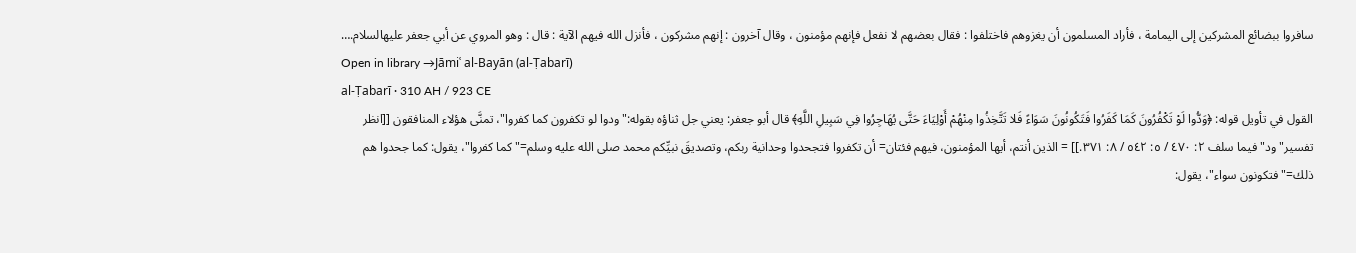سافروا ببضائع المشركين إلى اليمامة ، فأراد المسلمون أن يغزوهم فاختلفوا : فقال بعضهم لا نفعل فإنهم مؤمنون ، وقال آخرون : إنهم مشركون ، فأنزل الله فيهم الآية : قال : وهو المروي عن أبي جعفر عليهالسلام.…
Open in library →Jāmiʿ al-Bayān (al-Ṭabarī)
al-Ṭabarī · 310 AH / 923 CE
القول في تأويل قوله: ﴿وَدُّوا لَوْ تَكْفُرُونَ كَمَا كَفَرُوا فَتَكُونُونَ سَوَاءً فَلا تَتَّخِذُوا مِنْهُمْ أَوْلِيَاءَ حَتَّى يُهَاجِرُوا فِي سَبِيلِ اللَّهِ﴾ قال أبو جعفر: يعني جل ثناؤه بقوله:"ودوا لو تكفرون كما كفروا"، تمنَّى هؤلاء المنافقون [[انظر تفسير"ود" فيما سلف ٢: ٤٧٠ / ٥: ٥٤٢ / ٨: ٣٧١.]] = الذين أنتم، أيها المؤمنون، فيهم فئتان= أن تكفروا فتجحدوا وحدانية ربكم، وتصديقَ نبيِّكم محمد صلى الله عليه وسلم="كما كفروا"، يقول: كما جحدوا هم ذلك="فتكونون سواء"، يقول: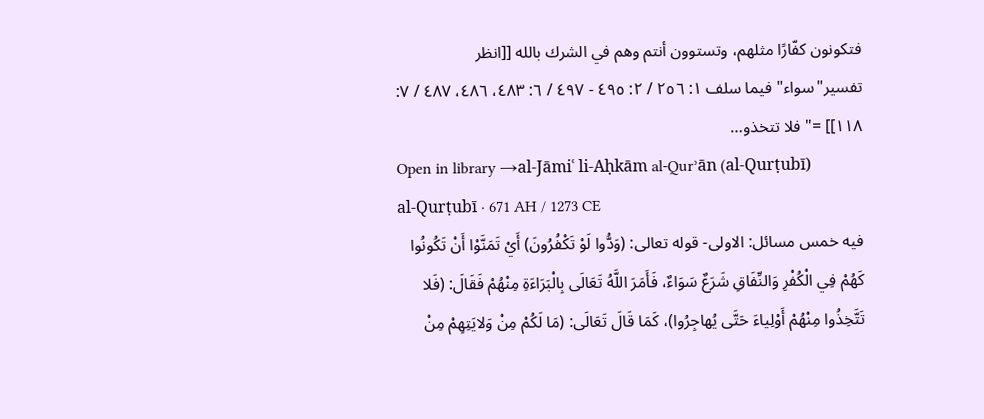فتكونون كفّارًا مثلهم، وتستوون أنتم وهم في الشرك بالله [[انظر تفسير"سواء" فيما سلف ١: ٢٥٦ / ٢: ٤٩٥ - ٤٩٧ / ٦: ٤٨٣، ٤٨٦، ٤٨٧ / ٧: ١١٨]] ="فلا تتخذو…
Open in library →al-Jāmiʿ li-Aḥkām al-Qurʾān (al-Qurṭubī)
al-Qurṭubī · 671 AH / 1273 CE
فيه خمس مسائل: الاولى- قوله تعالى: (وَدُّوا لَوْ تَكْفُرُونَ) أَيْ تَمَنَّوْا أَنْ تَكُونُوا كَهُمْ فِي الْكُفْرِ وَالنِّفَاقِ شَرَعٌ سَوَاءٌ، فَأَمَرَ اللَّهُ تَعَالَى بِالْبَرَاءَةِ مِنْهُمْ فَقَالَ: (فَلا تَتَّخِذُوا مِنْهُمْ أَوْلِياءَ حَتَّى يُهاجِرُوا)، كَمَا قَالَ تَعَالَى: (مَا لَكُمْ مِنْ وَلايَتِهِمْ مِنْ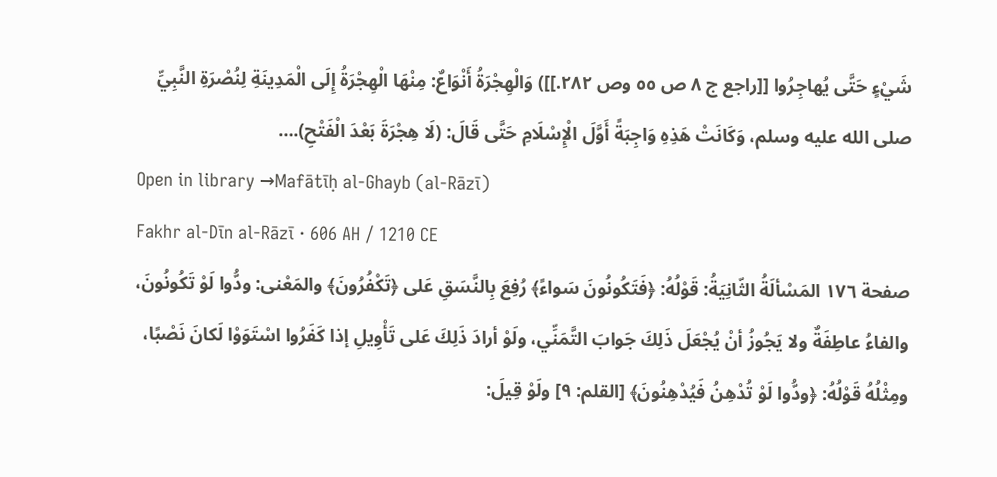شَيْءٍ حَتَّى يُهاجِرُوا [[راجع ج ٨ ص ٥٥ وص ٢٨٢.]]) وَالْهِجْرَةُ أَنْوَاعٌ: مِنْهَا الْهِجْرَةُ إِلَى الْمَدِينَةِ لِنُصْرَةِ النَّبِيِّ صلى الله عليه وسلم، وَكَانَتْ هَذِهِ وَاجِبَةً أَوَّلَ الْإِسْلَامِ حَتَّى قَالَ: (لَا هِجْرَةَ بَعْدَ الْفَتْحِ).…
Open in library →Mafātīḥ al-Ghayb (al-Rāzī)
Fakhr al-Dīn al-Rāzī · 606 AH / 1210 CE
صفحة ١٧٦ المَسْألَةُ الثّانِيَةُ: قَوْلُهُ: ﴿فَتَكُونُونَ سَواءً﴾ رُفِعَ بِالنَّسَقِ عَلى ﴿تَكْفُرُونَ﴾ والمَعْنى: ودُّوا لَوْ تَكُونُونَ، والفاءُ عاطِفَةٌ ولا يَجُوزُ أنْ يُجْعَلَ ذَلِكَ جَوابَ التَّمَنِّي، ولَوْ أرادَ ذَلِكَ عَلى تَأْوِيلِ إذا كَفَرُوا اسْتَوَوْا لَكانَ نَصْبًا، ومِثْلُهُ قَوْلُهُ: ﴿ودُّوا لَوْ تُدْهِنُ فَيُدْهِنُونَ﴾ [القلم: ٩] ولَوْ قِيلَ: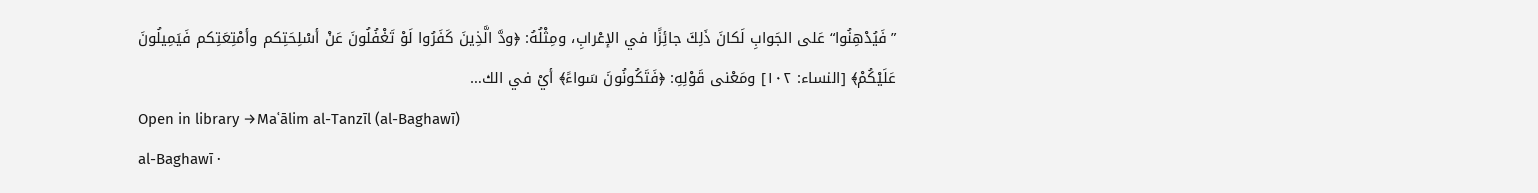”فَيُدْهِنُوا“ عَلى الجَوابِ لَكانَ ذَلِكَ جائِزًا في الإعْرابِ، ومِثْلُهُ: ﴿ودَّ الَّذِينَ كَفَرُوا لَوْ تَغْفُلُونَ عَنْ أسْلِحَتِكم وأمْتِعَتِكم فَيَمِيلُونَ عَلَيْكُمْ﴾ [النساء: ١٠٢] ومَعْنى قَوْلِهِ: ﴿فَتَكُونُونَ سَواءً﴾ أيْ في الك…
Open in library →Maʿālim al-Tanzīl (al-Baghawī)
al-Baghawī ·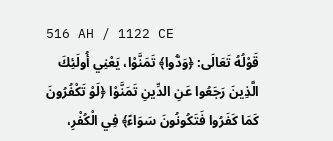516 AH / 1122 CE
قَوْلُهُ تَعَالَى: ﴿وَدُّوا﴾ تَمَنَّوْا، يَعْنِي أُولَئِكَ الَّذِينَ رَجَعُوا عَنِ الدِّينِ تَمَنَّوْا ﴿لَوْ تَكْفُرُونَ كَمَا كَفَرُوا فَتَكُونُونَ سَوَاءً﴾ فِي الْكُفْرِ،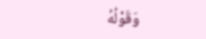وَقَوْلُهُ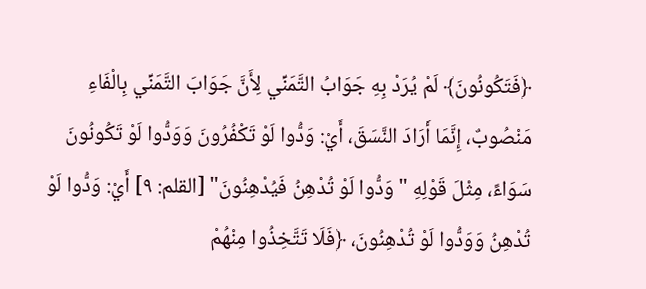﴿فَتَكُونُونَ﴾ لَمْ يُرَدْ بِهِ جَوَابُ التَّمَنِّي لِأَنَّ جَوَابَ التَّمَنِّي بِالْفَاءِ مَنْصُوبٌ، إِنَّمَا أَرَادَ النَّسَقَ، أَيْ: وَدُّوا لَوْ تَكْفُرُونَ وَوَدُّوا لَوْ تَكُونُونَ سَوَاءً، مِثْلَ قَوْلِهِ "وَدُّوا لَوْ تُدْهِنُ فَيُدْهِنُونَ" [القلم: ٩] أَيْ: وَدُّوا لَوْ تُدْهِنُ وَوَدُّوا لَوْ تُدْهِنُونَ، ﴿فَلَا تَتَّخِذُوا مِنْهُمْ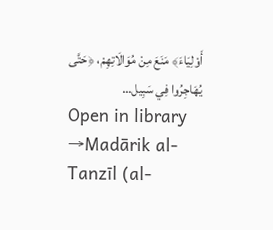أَوْلِيَاءَ﴾ مَنَعَ مِنْ مُوَالَاتِهِمْ، ﴿حَتَّى يُهَاجِرُوا فِي سَبِيل…
Open in library →Madārik al-Tanzīl (al-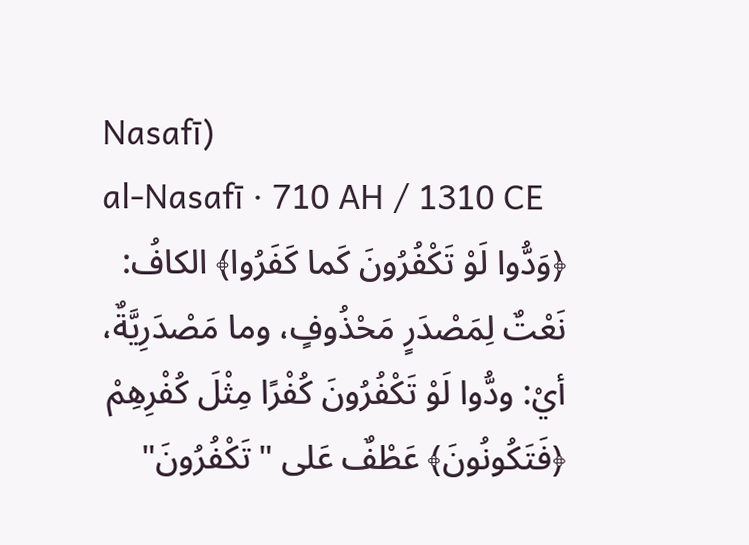Nasafī)
al-Nasafī · 710 AH / 1310 CE
﴿وَدُّوا لَوْ تَكْفُرُونَ كَما كَفَرُوا﴾ الكافُ: نَعْتٌ لِمَصْدَرٍ مَحْذُوفٍ، وما مَصْدَرِيَّةٌ، أيْ: ودُّوا لَوْ تَكْفُرُونَ كُفْرًا مِثْلَ كُفْرِهِمْ ﴿فَتَكُونُونَ﴾ عَطْفٌ عَلى "تَكْفُرُونَ"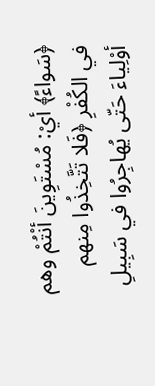﴿سَواءً﴾ أيْ: مُسْتَوِينَ أنْتُمْ وهم في الكُفْرِ ﴿فَلا تَتَّخِذُوا مِنهم أوْلِياءَ حَتّى يُهاجِرُوا في سَبِيلِ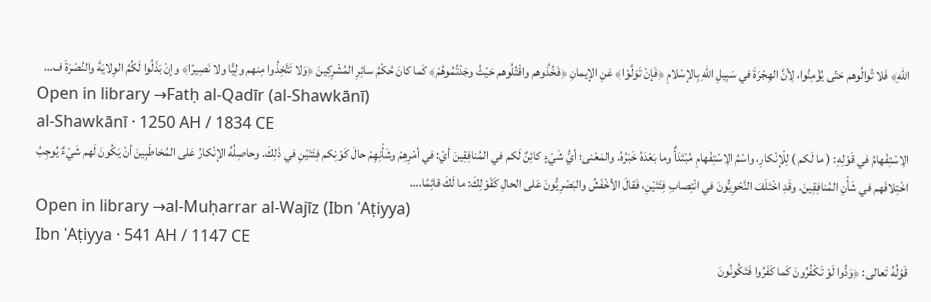اللهِ﴾ فَلا تُوالُوهم حَتّى يُؤْمِنُوا، لِأنَّ الهِجْرَةَ في سَبِيلِ اللهِ بِالإسْلامِ ﴿فَإنْ تَوَلَّوْا﴾ عَنِ الإيمانِ ﴿فَخُذُوهم واقْتُلُوهم حَيْثُ وجَدْتُمُوهُمْ﴾ كَما كانَ حُكْمُ سائِرِ المُشْرِكِينَ ﴿وَلا تَتَّخِذُوا مِنهم ولِيًّا ولا نَصِيرًا﴾ وإنْ بَذَلُوا لَكُمُ الوِلايَةَ والنُصْرَةَ ف…
Open in library →Fatḥ al-Qadīr (al-Shawkānī)
al-Shawkānī · 1250 AH / 1834 CE
الِاسْتِفْهامُ في قَوْلِهِ: ( ما لَكم ) لِلْإنْكارِ، واسْمُ الِاسْتِفْهامِ مُبْتَدَأٌ وما بَعْدَهُ خَبَرُهُ. والمَعْنى؛ أيُّ شَيْءٍ كائِنٌ لَكم في المُنافِقِينَ أيْ: في أمْرِهِمْ وشَأْنِهِمْ حالَ كَوْنِكم فِئَتَيْنِ في ذَلِكَ. وحاصِلُهُ الإنْكارُ عَلى المُخاطَبِينَ أنْ يَكُونَ لَهم شَيْءٌ يُوجِبُ اخْتِلافَهم في شَأْنِ المُنافِقِينَ. وقَدِ اخْتَلَفَ النَّحْوِيُّونَ في انْتِصابِ فِئَتَيْنِ، فَقالَ الأخْفَشُ والبَصْرِيُّونَ عَلى الحالِ كَقَوْلِكَ: ما لَكَ قائِمًا.…
Open in library →al-Muḥarrar al-Wajīz (Ibn ʿAṭiyya)
Ibn ʿAṭiyya · 541 AH / 1147 CE
قَوْلُهُ تَعالى: ﴿وَدُّوا لَوْ تَكْفُرُونَ كَما كَفَرُوا فَتَكُونُونَ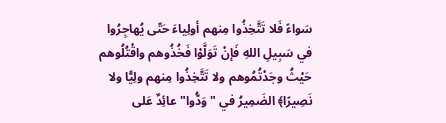سَواءً فَلا تَتَّخِذُوا مِنهم أولِياءَ حَتّى يُهاجِرُوا في سَبِيلِ اللهِ فَإنْ تَوَلَّوْا فَخُذُوهم واقْتُلُوهم حَيْثُ وجَدْتُمُوهم ولا تَتَّخِذُوا مِنهم ولِيًّا ولا نَصِيرًا﴾ الضَمِيرُ في "وَدُّوا" عائِدٌ عَلى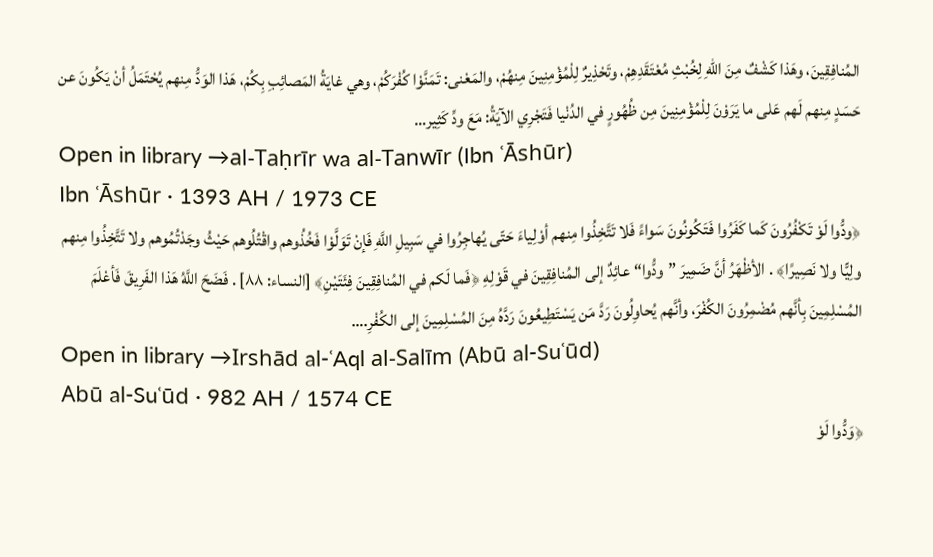المُنافِقِينَ، وهَذا كَشْفٌ مِنَ اللهِ لِخُبْثِ مُعْتَقَدِهِمْ، وتَحْذِيرٌ لِلْمُؤْمِنِينَ مِنهُمْ، والمَعْنى: تَمَنَّوْا كُفْرَكُمْ، وهي غايَةُ المَصائِبِ بِكُمْ، هَذا الوَدُّ مِنهم يُحْتَمَلُ أنْ يَكُونَ عن حَسَدٍ مِنهم لَهم عَلى ما يَرَوْنَ لِلْمُؤْمِنِينَ مِن ظُهُورٍ في الدُنْيا فَتَجْرِي الآيَةُ: مَعَ ودِّ كَثِير…
Open in library →al-Taḥrīr wa al-Tanwīr (Ibn ʿĀshūr)
Ibn ʿĀshūr · 1393 AH / 1973 CE
﴿ودُّوا لَوْ تَكْفُرُونَ كَما كَفَرُوا فَتَكُونُونَ سَواءً فَلا تَتَّخِذُوا مِنهم أوْلِياءَ حَتّى يُهاجِرُوا في سَبِيلِ اللَّهِ فَإنْ تَوَلَّوْا فَخُذُوهم واقْتُلُوهم حَيْثُ وجَدْتُمُوهم ولا تَتَّخِذُوا مِنهم ولِيًّا ولا نَصِيرًا﴾ . الأظْهَرُ أنَّ ضَمِيرَ ”ودُّوا“ عائِدٌ إلى المُنافِقِينَ في قَوْلِهِ ﴿فَما لَكم في المُنافِقِينَ فِئَتَيْنِ﴾ [النساء: ٨٨] . فَضَحَ اللَّهُ هَذا الفَرِيقَ فَأعْلَمَ المُسْلِمِينَ بِأنَّهم مُضْمِرُونَ الكُفْرَ، وأنَّهم يُحاوِلُونَ رَدَّ مَن يَسْتَطِيعُونَ رَدَّهُ مِنَ المُسْلِمِينَ إلى الكُفْرِ.…
Open in library →Irshād al-ʿAql al-Salīm (Abū al-Suʿūd)
Abū al-Suʿūd · 982 AH / 1574 CE
﴿وَدُّوا لَوْ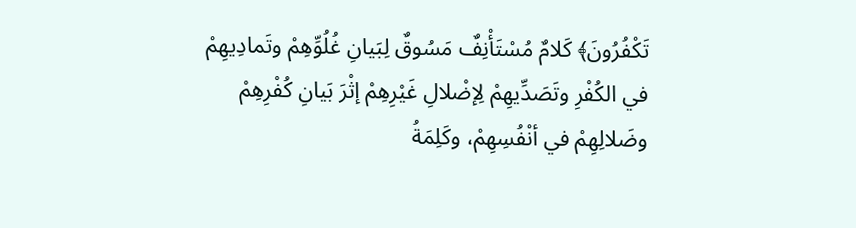تَكْفُرُونَ﴾ كَلامٌ مُسْتَأْنِفٌ مَسُوقٌ لِبَيانِ غُلُوِّهِمْ وتَمادِيهِمْ في الكُفْرِ وتَصَدِّيهِمْ لِإضْلالِ غَيْرِهِمْ إثْرَ بَيانِ كُفْرِهِمْ وضَلالِهِمْ في أنْفُسِهِمْ، وكَلِمَةُ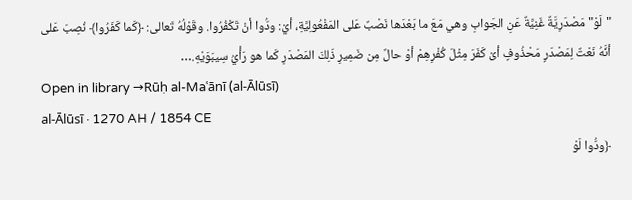"لَوْ" مَصْدَرِيَّةٌ غَنِيَّةٌ عَنِ الجَوابِ وهي مَعَ ما بَعْدَها نَصْبٌ عَلى المَفْعُولِيَّةِ، أيْ: ودُّوا أنْ تَكْفُرُوا. وقَوْلُهُ تَعالى: ﴿كَما كَفَرُوا﴾ نُصِبَ عَلى أنَّهُ نَعْتٌ لِمَصْدَرٍ مَحْذُوفٍ أىْ كَفَرَ مِثْلَ كُفْرِهِمْ أوْ حالٌ مِن ضَمِيرِ ذَلِكَ المَصْدَرِ كَما هو رَأْيُ سِيبَوَيْهِ.…
Open in library →Rūḥ al-Maʿānī (al-Ālūsī)
al-Ālūsī · 1270 AH / 1854 CE
﴿ودُّوا لَوْ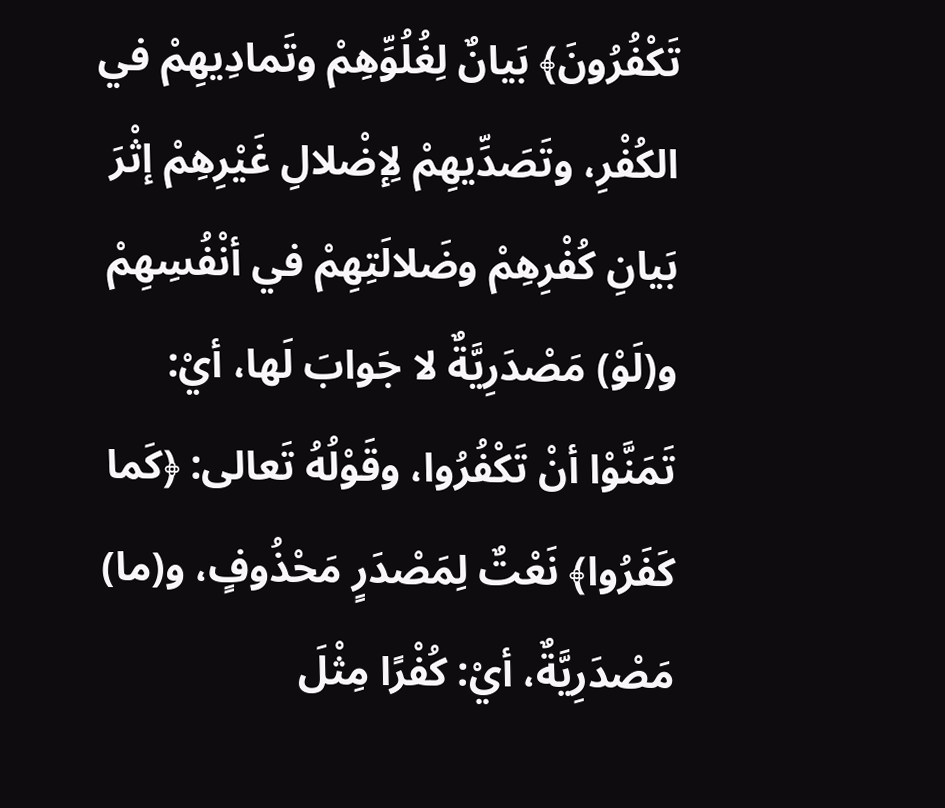تَكْفُرُونَ﴾ بَيانٌ لِغُلُوِّهِمْ وتَمادِيهِمْ في الكُفْرِ، وتَصَدِّيهِمْ لِإضْلالِ غَيْرِهِمْ إثْرَ بَيانِ كُفْرِهِمْ وضَلالَتِهِمْ في أنْفُسِهِمْ و(لَوْ) مَصْدَرِيَّةٌ لا جَوابَ لَها، أيْ: تَمَنَّوْا أنْ تَكْفُرُوا، وقَوْلُهُ تَعالى: ﴿كَما كَفَرُوا﴾ نَعْتٌ لِمَصْدَرٍ مَحْذُوفٍ، و(ما) مَصْدَرِيَّةٌ، أيْ: كُفْرًا مِثْلَ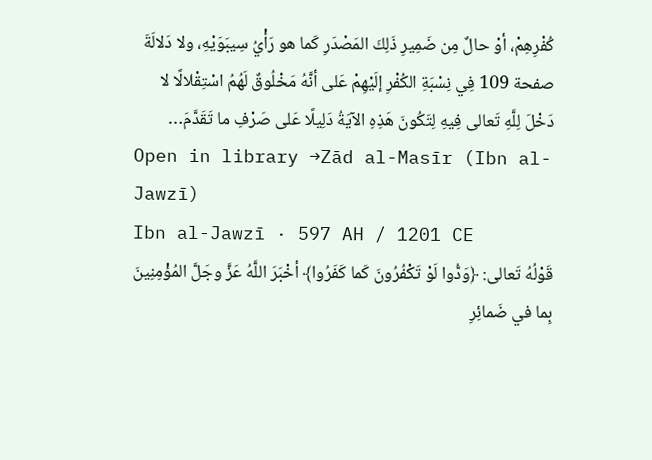كُفْرِهِمْ، أوْ حالٌ مِن ضَمِيرِ ذَلِكَ المَصْدَرِ كَما هو رَأْيُ سِيبَوَيْهِ، ولا دَلالَةَ صفحة 109 فِي نِسْبَةِ الكُفْرِ إلَيْهِمْ عَلى أنَّهُ مَخْلُوقٌ لَهُمُ اسْتِقْلالًا لا دَخْلَ لِلَّهِ تَعالى فِيهِ لِتَكُونَ هَذِهِ الآيَةُ دَلِيلًا عَلى صَرْفِ ما تَقَدَّمَ…
Open in library →Zād al-Masīr (Ibn al-Jawzī)
Ibn al-Jawzī · 597 AH / 1201 CE
قَوْلُهُ تَعالى: ﴿وَدُّوا لَوْ تَكْفُرُونَ كَما كَفَرُوا﴾ أخْبَرَ اللَّهُ عَزَّ وجَلَّ المُؤْمِنِينَ بِما في ضَمائِرِ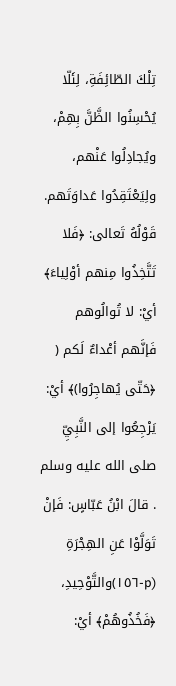تِلْكَ الطّائِفَةِ، لِئَلّا يُحْسِنُوا الظَّنَّ بِهِمْ، ويُجادِلُوا عَنْهم، ولِيَعْتَقِدُوا عَداوَتَهم. قَوْلُهُ تَعالى: ﴿فَلا تَتَّخِذُوا مِنهم أوْلِياءَ﴾ أيْ: لا تُوالُوهم فَإنَّهم أعْداءٌ لَكم ( ﴿حَتّى يُهاجِرُوا)﴾ أيْ: يَرْجِعُوا إلى النَّبِيِّ صلى الله عليه وسلم . قالَ ابْنُ عَبّاسٍ: فَإنْ تَوَلَّوْا عَنِ الهِجْرَةِ (p-١٥٦)والتَّوْحِيدِ، ﴿فَخُذُوهُمْ﴾ أيْ: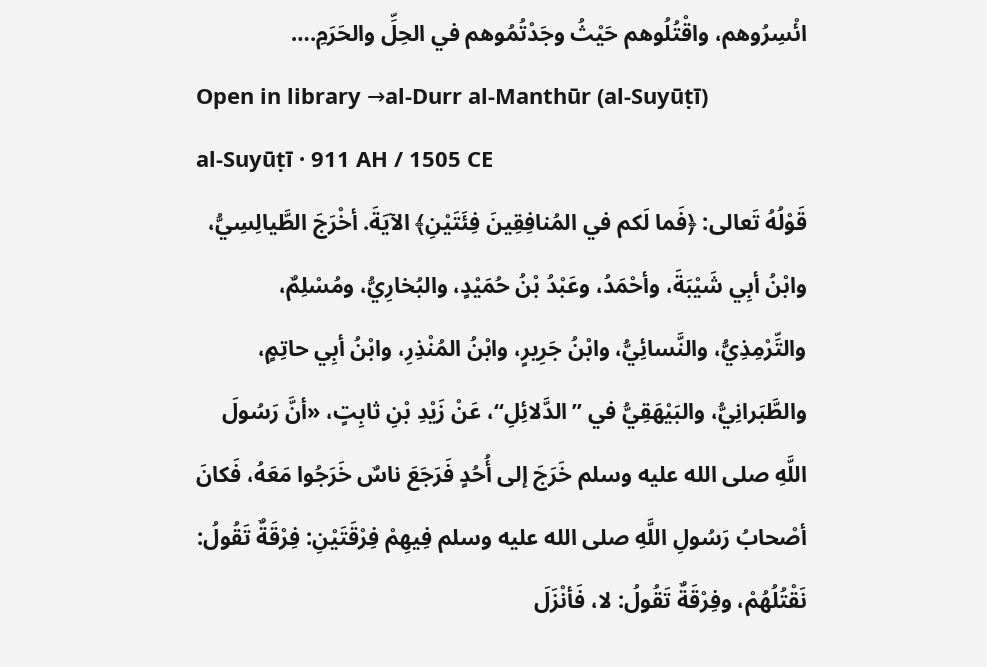ائْسِرُوهم، واقْتُلُوهم حَيْثُ وجَدْتُمُوهم في الحِلِّ والحَرَمِ.…
Open in library →al-Durr al-Manthūr (al-Suyūṭī)
al-Suyūṭī · 911 AH / 1505 CE
قَوْلُهُ تَعالى: ﴿فَما لَكم في المُنافِقِينَ فِئَتَيْنِ﴾ الآيَةَ. أخْرَجَ الطَّيالِسِيُّ، وابْنُ أبِي شَيْبَةَ، وأحْمَدُ، وعَبْدُ بْنُ حُمَيْدٍ، والبُخارِيُّ، ومُسْلِمٌ، والتِّرْمِذِيُّ، والنَّسائِيُّ، وابْنُ جَرِيرٍ، وابْنُ المُنْذِرِ، وابْنُ أبِي حاتِمٍ، والطَّبَرانِيُّ، والبَيْهَقِيُّ في ”الدَّلائِلِ“، عَنْ زَيْدِ بْنِ ثابِتٍ، «أنَّ رَسُولَ اللَّهِ صلى الله عليه وسلم خَرَجَ إلى أُحُدٍ فَرَجَعَ ناسٌ خَرَجُوا مَعَهُ، فَكانَ أصْحابُ رَسُولِ اللَّهِ صلى الله عليه وسلم فِيهِمْ فِرْقَتَيْنِ: فِرْقَةٌ تَقُولُ: نَقْتُلُهُمْ، وفِرْقَةٌ تَقُولُ: لا، فَأنْزَلَ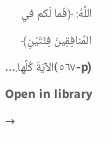اللَّهُ: ﴿فَما لَكم في المُنافِقِينَ فِئَتَيْنِ﴾ (p-٥٦٧)الآيَةَ كُلَّها.…
Open in library →